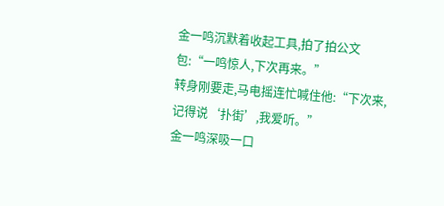金一鸣沉默着收起工具,拍了拍公文包:“一鸣惊人,下次再来。”
转身刚要走,马电摇连忙喊住他:“下次来,记得说‘扑街’,我爱听。”
金一鸣深吸一口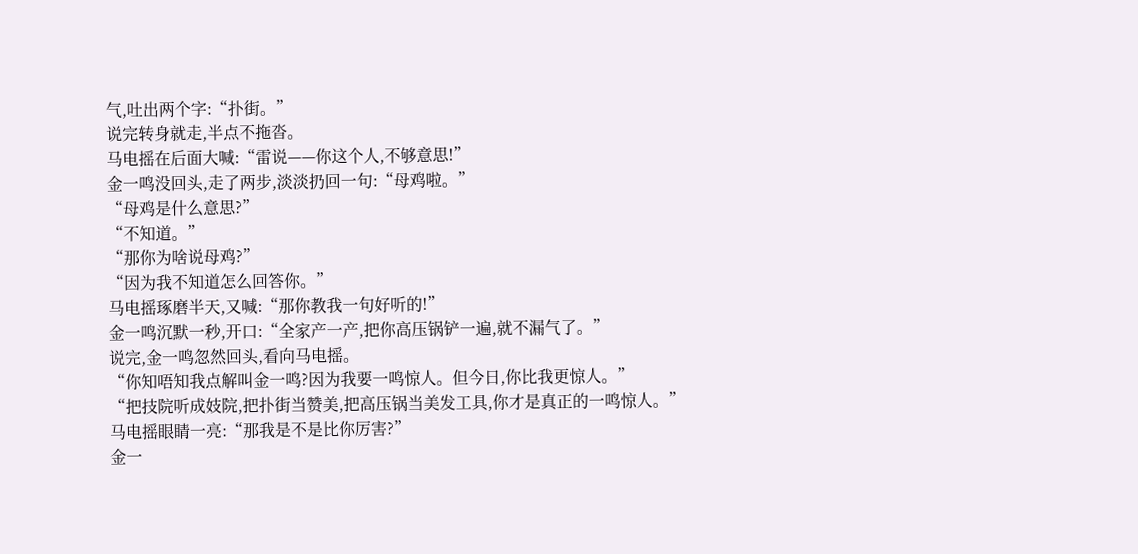气,吐出两个字:“扑街。”
说完转身就走,半点不拖沓。
马电摇在后面大喊:“雷说——你这个人,不够意思!”
金一鸣没回头,走了两步,淡淡扔回一句:“母鸡啦。”
“母鸡是什么意思?”
“不知道。”
“那你为啥说母鸡?”
“因为我不知道怎么回答你。”
马电摇琢磨半天,又喊:“那你教我一句好听的!”
金一鸣沉默一秒,开口:“全家产一产,把你高压锅铲一遍,就不漏气了。”
说完,金一鸣忽然回头,看向马电摇。
“你知唔知我点解叫金一鸣?因为我要一鸣惊人。但今日,你比我更惊人。”
“把技院听成妓院,把扑街当赞美,把高压锅当美发工具,你才是真正的一鸣惊人。”
马电摇眼睛一亮:“那我是不是比你厉害?”
金一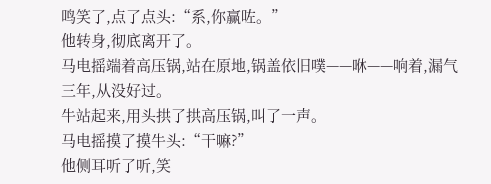鸣笑了,点了点头:“系,你赢咗。”
他转身,彻底离开了。
马电摇端着高压锅,站在原地,锅盖依旧噗——咻——响着,漏气三年,从没好过。
牛站起来,用头拱了拱高压锅,叫了一声。
马电摇摸了摸牛头:“干嘛?”
他侧耳听了听,笑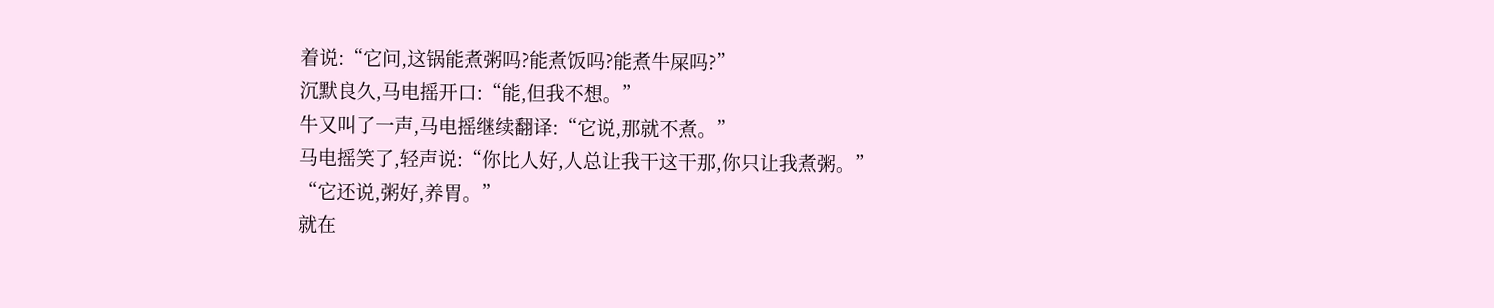着说:“它问,这锅能煮粥吗?能煮饭吗?能煮牛屎吗?”
沉默良久,马电摇开口:“能,但我不想。”
牛又叫了一声,马电摇继续翻译:“它说,那就不煮。”
马电摇笑了,轻声说:“你比人好,人总让我干这干那,你只让我煮粥。”
“它还说,粥好,养胃。”
就在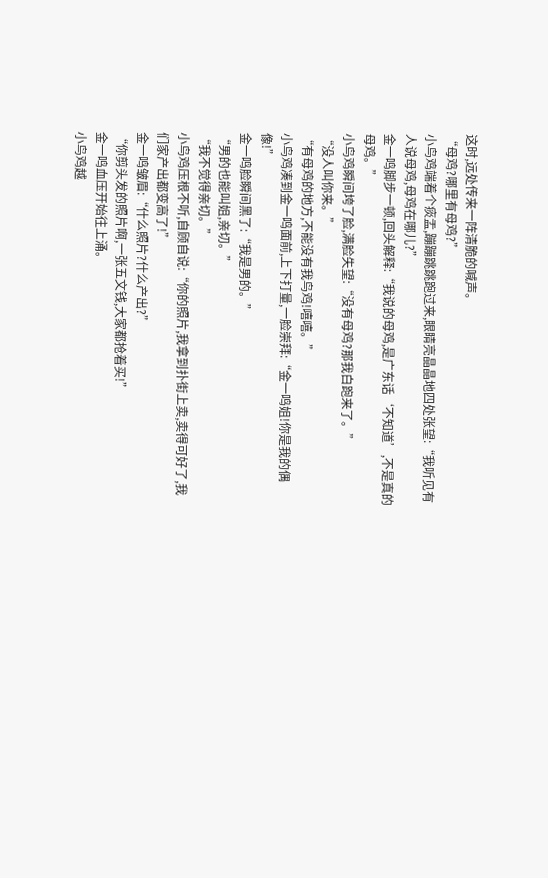这时,远处传来一阵清脆的喊声。
“母鸡?哪里有母鸡?”
小鸟鸡端着个痰盂,蹦蹦跳跳跑过来,眼睛亮晶晶地四处张望:“我听见有人说母鸡,母鸡在哪儿?”
金一鸣脚步一顿,回头解释:“我说的母鸡,是广东话‘不知道’,不是真的母鸡。”
小鸟鸡瞬间垮了脸,满脸失望:“没有母鸡?那我白跑来了。”
“没人叫你来。”
“有母鸡的地方,不能没有我鸟鸡!嘻嘻。”
小鸟鸡凑到金一鸣面前,上下打量,一脸崇拜:“金一鸣姐!你是我的偶像!”
金一鸣脸瞬间黑了:“我是男的。”
“男的也能叫姐,亲切。”
“我不觉得亲切。”
小鸟鸡压根不听,自顾自说:“你的照片,我拿到扑街上卖,卖得可好了,我们家产出都变高了!”
金一鸣皱眉:“什么照片?什么产出?”
“你剪头发的照片啊,一张五文钱,大家都抢着买!”
金一鸣血压开始往上涌。
小鸟鸡越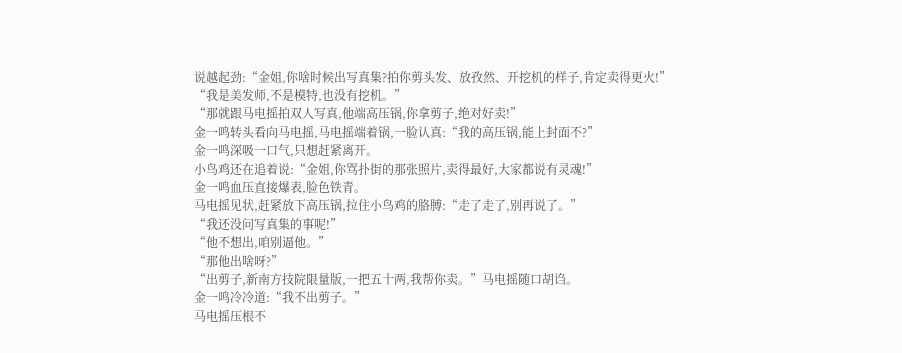说越起劲:“金姐,你啥时候出写真集?拍你剪头发、放孜然、开挖机的样子,肯定卖得更火!”
“我是美发师,不是模特,也没有挖机。”
“那就跟马电摇拍双人写真,他端高压锅,你拿剪子,绝对好卖!”
金一鸣转头看向马电摇,马电摇端着锅,一脸认真:“我的高压锅,能上封面不?”
金一鸣深吸一口气,只想赶紧离开。
小鸟鸡还在追着说:“金姐,你骂扑街的那张照片,卖得最好,大家都说有灵魂!”
金一鸣血压直接爆表,脸色铁青。
马电摇见状,赶紧放下高压锅,拉住小鸟鸡的胳膊:“走了走了,别再说了。”
“我还没问写真集的事呢!”
“他不想出,咱别逼他。”
“那他出啥呀?”
“出剪子,新南方技院限量版,一把五十两,我帮你卖。”马电摇随口胡诌。
金一鸣冷冷道:“我不出剪子。”
马电摇压根不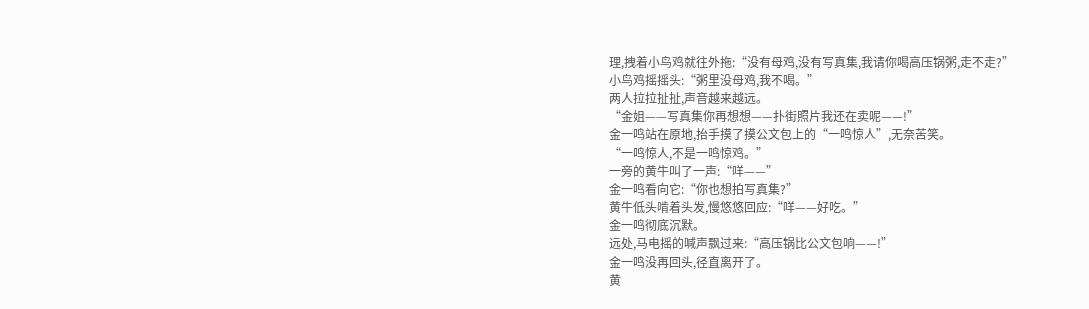理,拽着小鸟鸡就往外拖:“没有母鸡,没有写真集,我请你喝高压锅粥,走不走?”
小鸟鸡摇摇头:“粥里没母鸡,我不喝。”
两人拉拉扯扯,声音越来越远。
“金姐——写真集你再想想——扑街照片我还在卖呢——!”
金一鸣站在原地,抬手摸了摸公文包上的“一鸣惊人”,无奈苦笑。
“一鸣惊人,不是一鸣惊鸡。”
一旁的黄牛叫了一声:“咩——”
金一鸣看向它:“你也想拍写真集?”
黄牛低头啃着头发,慢悠悠回应:“咩——好吃。”
金一鸣彻底沉默。
远处,马电摇的喊声飘过来:“高压锅比公文包响——!”
金一鸣没再回头,径直离开了。
黄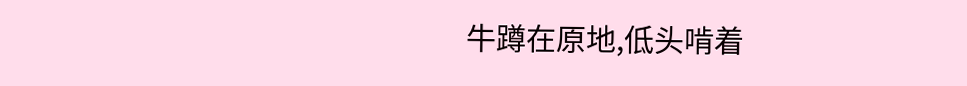牛蹲在原地,低头啃着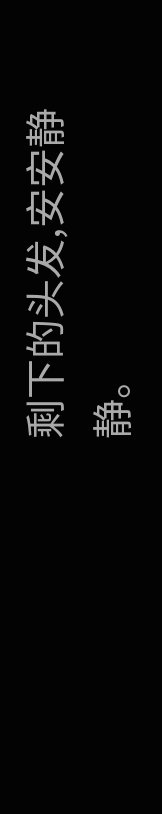剩下的头发,安安静静。